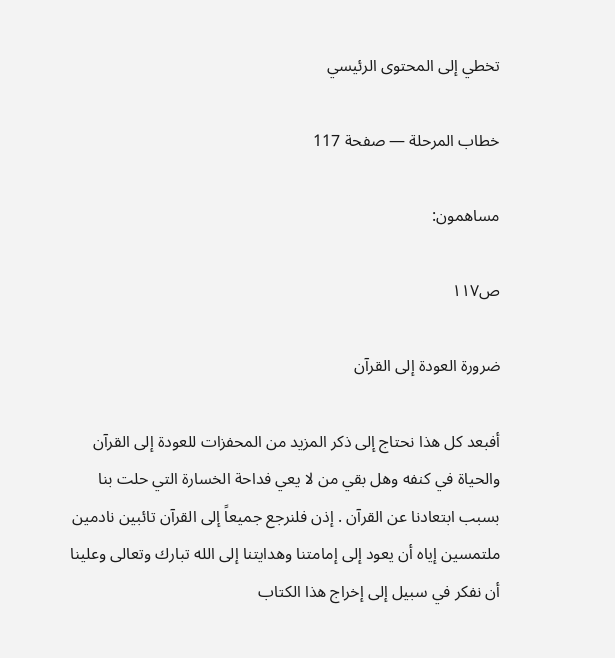تخطي إلى المحتوى الرئيسي

خطاب المرحلة — صفحة 117

مساهمون:

ص١١٧

ضرورة العودة إلى القرآن

أفبعد كل هذا نحتاج إلى ذكر المزيد من المحفزات للعودة إلى القرآن والحياة في كنفه وهل بقي من لا يعي فداحة الخسارة التي حلت بنا بسبب ابتعادنا عن القرآن . إذن فلنرجع جميعاً إلى القرآن تائبين نادمين ملتمسين إياه أن يعود إلى إمامتنا وهدايتنا إلى الله تبارك وتعالى وعلينا أن نفكر في سبيل إلى إخراج هذا الكتاب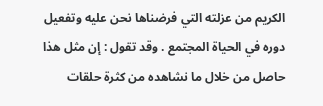الكريم من عزلته التي فرضناها نحن عليه وتفعيل دوره في الحياة المجتمع . وقد تقول : إن مثل هذا حاصل من خلال ما نشاهده من كثرة حلقات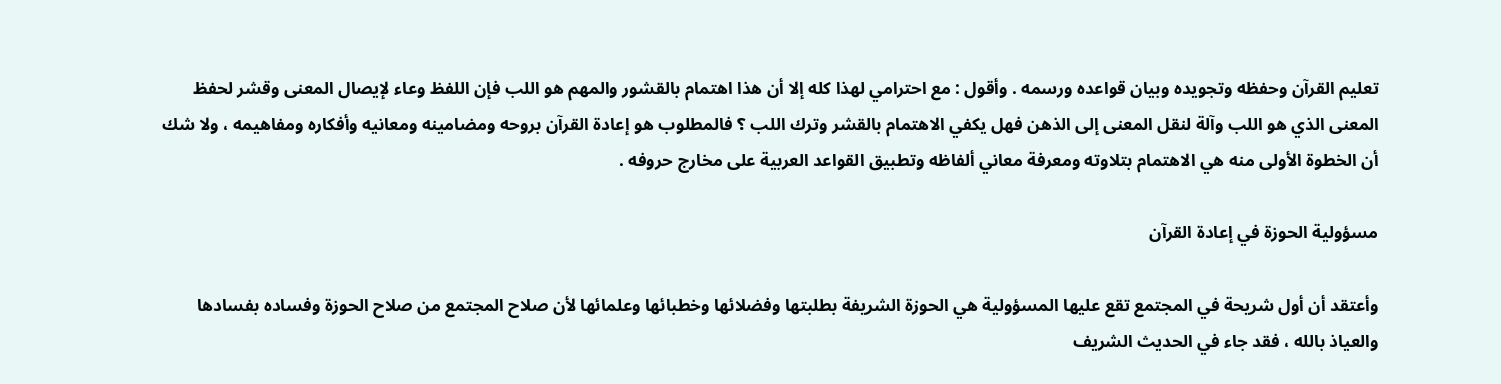تعليم القرآن وحفظه وتجويده وبيان قواعده ورسمه . وأقول : مع احترامي لهذا كله إلا أن هذا اهتمام بالقشور والمهم هو اللب فإن اللفظ وعاء لإيصال المعنى وقشر لحفظ المعنى الذي هو اللب وآلة لنقل المعنى إلى الذهن فهل يكفي الاهتمام بالقشر وترك اللب ؟ فالمطلوب هو إعادة القرآن بروحه ومضامينه ومعانيه وأفكاره ومفاهيمه ، ولا شك أن الخطوة الأولى منه هي الاهتمام بتلاوته ومعرفة معاني ألفاظه وتطبيق القواعد العربية على مخارج حروفه .

مسؤولية الحوزة في إعادة القرآن

وأعتقد أن أول شريحة في المجتمع تقع عليها المسؤولية هي الحوزة الشريفة بطلبتها وفضلائها وخطبائها وعلمائها لأن صلاح المجتمع من صلاح الحوزة وفساده بفسادها والعياذ بالله ، فقد جاء في الحديث الشريف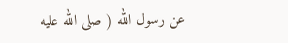عن رسول الله ( صلى الله عليه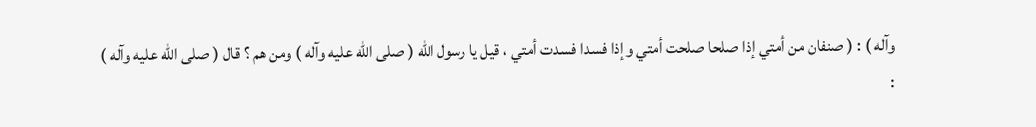وآله ) : ( صنفان من أمتي إذا صلحا صلحت أمتي وإذا فسدا فسدت أمتي ، قيل يا رسول الله ( صلى الله عليه وآله ) ومن هم ؟ قال ( صلى الله عليه وآله ) :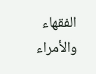الفقهاء والأمراء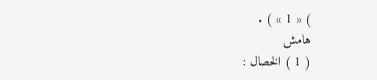) « 1 » ) .
هامش
( 1 ) الخصال :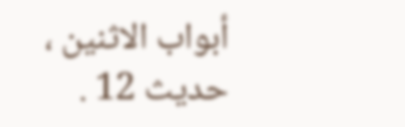أبواب الاثنين ، حديث 12 .